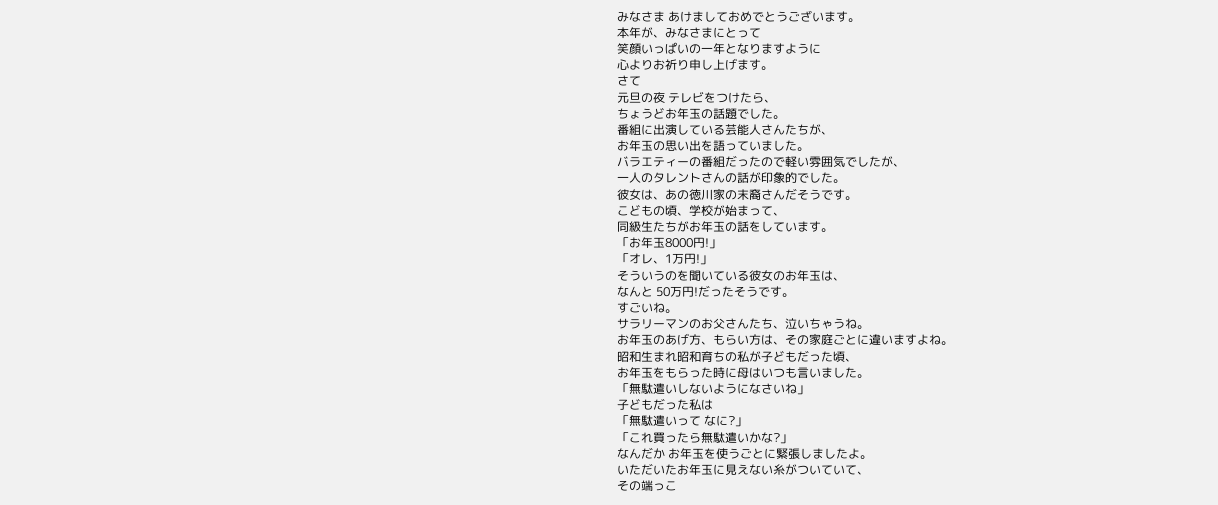みなさま あけましておめでとうございます。
本年が、みなさまにとって
笑顔いっぱいの一年となりますように
心よりお祈り申し上げます。
さて
元旦の夜 テレビをつけたら、
ちょうどお年玉の話題でした。
番組に出演している芸能人さんたちが、
お年玉の思い出を語っていました。
バラエティーの番組だったので軽い雰囲気でしたが、
一人のタレントさんの話が印象的でした。
彼女は、あの徳川家の末裔さんだそうです。
こどもの頃、学校が始まって、
同級生たちがお年玉の話をしています。
「お年玉8000円!」
「オレ、1万円!」
そういうのを聞いている彼女のお年玉は、
なんと 50万円!だったそうです。
すごいね。
サラリーマンのお父さんたち、泣いちゃうね。
お年玉のあげ方、もらい方は、その家庭ごとに違いますよね。
昭和生まれ昭和育ちの私が子どもだった頃、
お年玉をもらった時に母はいつも言いました。
「無駄遣いしないようになさいね」
子どもだった私は
「無駄遣いって なに?」
「これ買ったら無駄遣いかな?」
なんだか お年玉を使うごとに緊張しましたよ。
いただいたお年玉に見えない糸がついていて、
その端っこ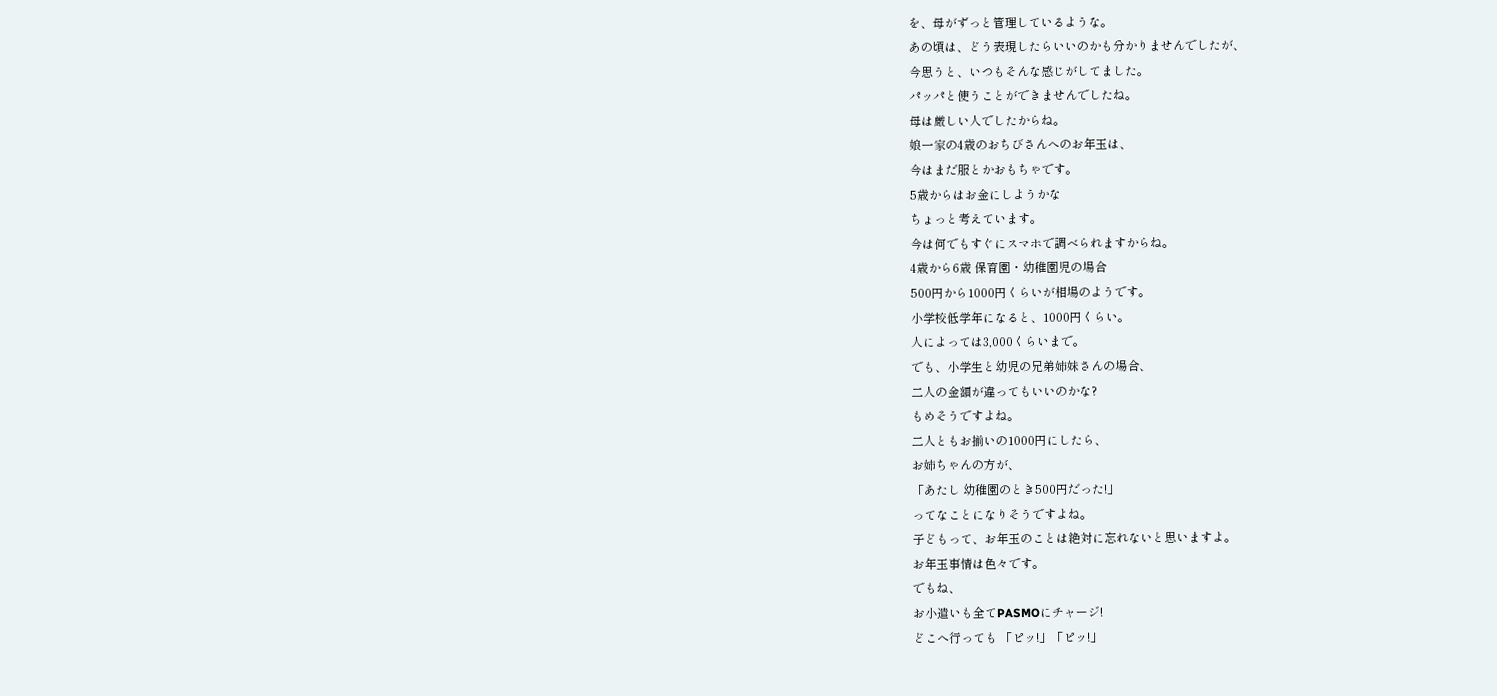を、母がずっと管理しているような。
あの頃は、どう表現したらいいのかも分かりませんでしたが、
今思うと、いつもそんな感じがしてました。
パッパと使うことができませんでしたね。
母は厳しい人でしたからね。
娘一家の4歳のおちびさんへのお年玉は、
今はまだ服とかおもちゃです。
5歳からはお金にしようかな
ちょっと考えています。
今は何でもすぐにスマホで調べられますからね。
4歳から6歳 保育園・幼稚園児の場合
500円から1000円くらいが相場のようです。
小学校低学年になると、1000円くらい。
人によっては3,000くらいまで。
でも、小学生と幼児の兄弟姉妹さんの場合、
二人の金額が違ってもいいのかな?
もめそうですよね。
二人ともお揃いの1000円にしたら、
お姉ちゃんの方が、
「あたし 幼稚園のとき500円だった!」
ってなことになりそうですよね。
子どもって、お年玉のことは絶対に忘れないと思いますよ。
お年玉事情は色々です。
でもね、
お小遣いも全てPASMOにチャージ!
どこへ行っても 「ピッ!」「ピッ!」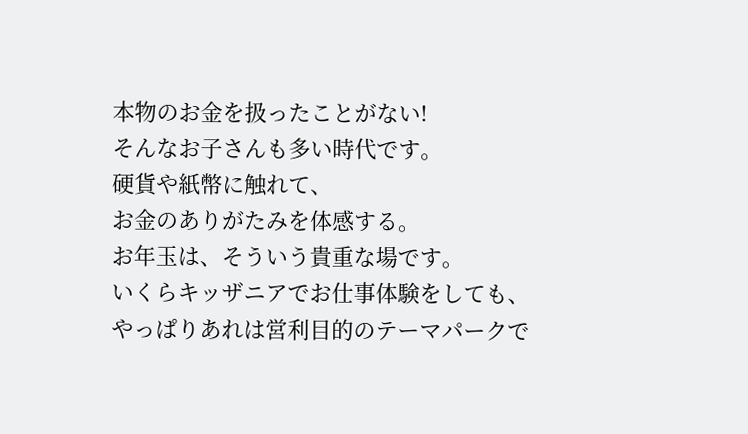本物のお金を扱ったことがない!
そんなお子さんも多い時代です。
硬貨や紙幣に触れて、
お金のありがたみを体感する。
お年玉は、そういう貴重な場です。
いくらキッザニアでお仕事体験をしても、
やっぱりあれは営利目的のテーマパークで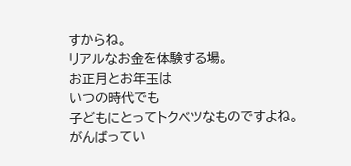すからね。
リアルなお金を体験する場。
お正月とお年玉は
いつの時代でも
子どもにとってトクベツなものですよね。
がんばってい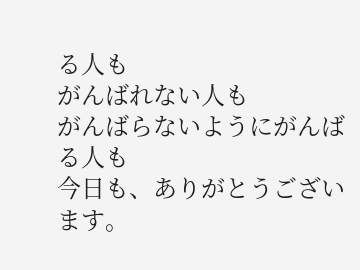る人も
がんばれない人も
がんばらないようにがんばる人も
今日も、ありがとうございます。